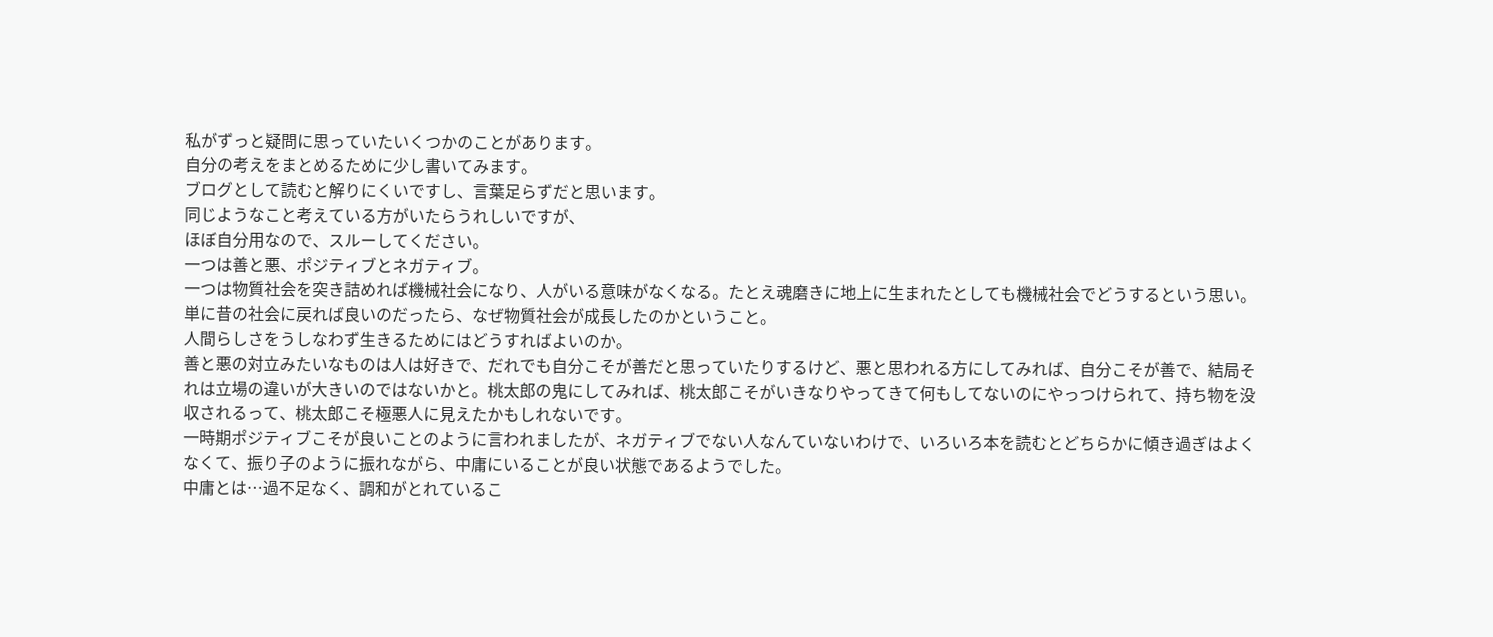私がずっと疑問に思っていたいくつかのことがあります。
自分の考えをまとめるために少し書いてみます。
ブログとして読むと解りにくいですし、言葉足らずだと思います。
同じようなこと考えている方がいたらうれしいですが、
ほぼ自分用なので、スルーしてください。
一つは善と悪、ポジティブとネガティブ。
一つは物質社会を突き詰めれば機械社会になり、人がいる意味がなくなる。たとえ魂磨きに地上に生まれたとしても機械社会でどうするという思い。
単に昔の社会に戻れば良いのだったら、なぜ物質社会が成長したのかということ。
人間らしさをうしなわず生きるためにはどうすればよいのか。
善と悪の対立みたいなものは人は好きで、だれでも自分こそが善だと思っていたりするけど、悪と思われる方にしてみれば、自分こそが善で、結局それは立場の違いが大きいのではないかと。桃太郎の鬼にしてみれば、桃太郎こそがいきなりやってきて何もしてないのにやっつけられて、持ち物を没収されるって、桃太郎こそ極悪人に見えたかもしれないです。
一時期ポジティブこそが良いことのように言われましたが、ネガティブでない人なんていないわけで、いろいろ本を読むとどちらかに傾き過ぎはよくなくて、振り子のように振れながら、中庸にいることが良い状態であるようでした。
中庸とは…過不足なく、調和がとれているこ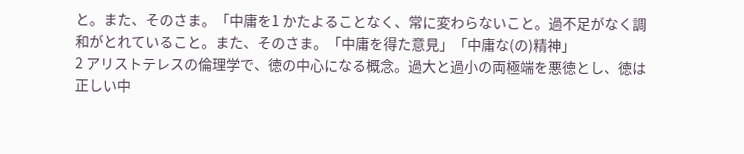と。また、そのさま。「中庸を1 かたよることなく、常に変わらないこと。過不足がなく調和がとれていること。また、そのさま。「中庸を得た意見」「中庸な(の)精神」
2 アリストテレスの倫理学で、徳の中心になる概念。過大と過小の両極端を悪徳とし、徳は正しい中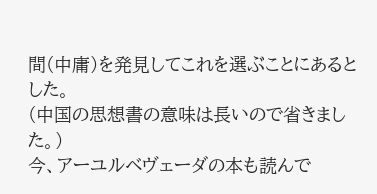間(中庸)を発見してこれを選ぶことにあるとした。
(中国の思想書の意味は長いので省きました。)
今、アーユルベヴェーダの本も読んで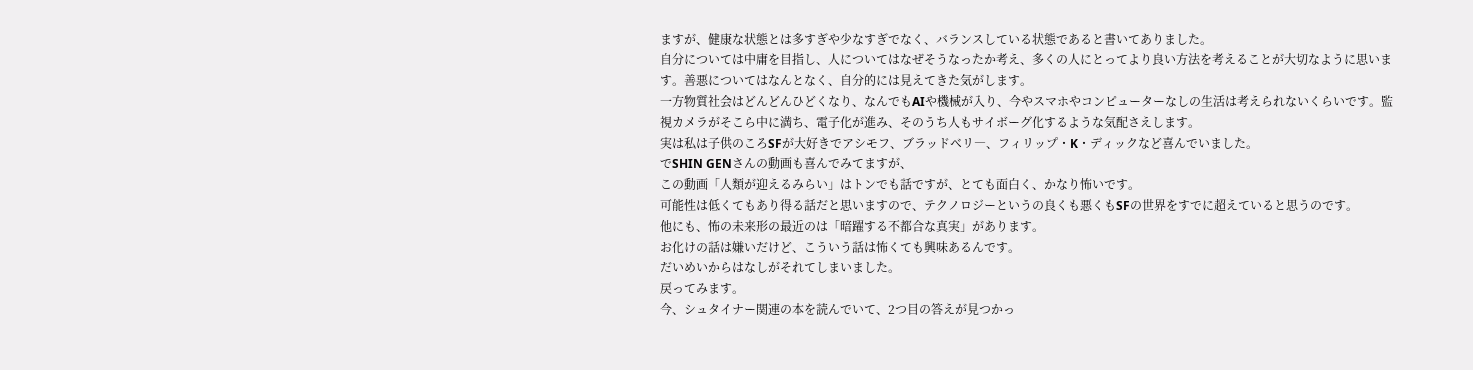ますが、健康な状態とは多すぎや少なすぎでなく、バランスしている状態であると書いてありました。
自分については中庸を目指し、人についてはなぜそうなったか考え、多くの人にとってより良い方法を考えることが大切なように思います。善悪についてはなんとなく、自分的には見えてきた気がします。
一方物質社会はどんどんひどくなり、なんでもAIや機械が入り、今やスマホやコンピューターなしの生活は考えられないくらいです。監視カメラがそこら中に満ち、電子化が進み、そのうち人もサイボーグ化するような気配さえします。
実は私は子供のころSFが大好きでアシモフ、ブラッドベリ―、フィリップ・K・ディックなど喜んでいました。
でSHIN GENさんの動画も喜んでみてますが、
この動画「人類が迎えるみらい」はトンでも話ですが、とても面白く、かなり怖いです。
可能性は低くてもあり得る話だと思いますので、テクノロジーというの良くも悪くもSFの世界をすでに超えていると思うのです。
他にも、怖の未来形の最近のは「暗躍する不都合な真実」があります。
お化けの話は嫌いだけど、こういう話は怖くても興味あるんです。
だいめいからはなしがそれてしまいました。
戻ってみます。
今、シュタイナー関連の本を読んでいて、2つ目の答えが見つかっ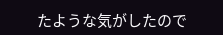たような気がしたので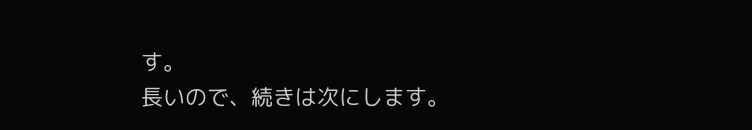す。
長いので、続きは次にします。